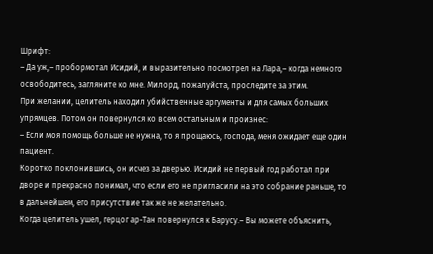Шрифт:
– Да уж,– пробормотал Исидий, и выразительно посмотрел на Лара,– когда немного освободитесь, загляните ко мне. Милорд, пожалуйста, проследите за этим.
При желании, целитель находил убийственные аргументы и для самых больших упрямцев. Потом он повернулся ко всем остальным и произнес:
– Если моя помощь больше не нужна, то я прощаюсь, господа, меня ожидает еще один пациент.
Коротко поклонившись, он исчез за дверью. Исидий не первый год работал при дворе и прекрасно понимал, что если его не пригласили на это собрание раньше, то в дальнейшем, его присутствие так же не желательно.
Когда целитель ушел, герцог ар-Тан повернулся к Барусу.– Вы можете объяснить,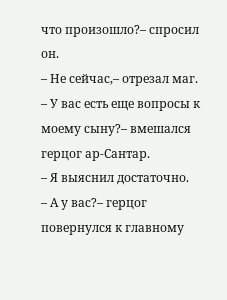что произошло?– спросил он.
– Не сейчас,– отрезал маг.
– У вас есть еще вопросы к моему сыну?– вмешался герцог ар-Сантар.
– Я выяснил достаточно.
– А у вас?– герцог повернулся к главному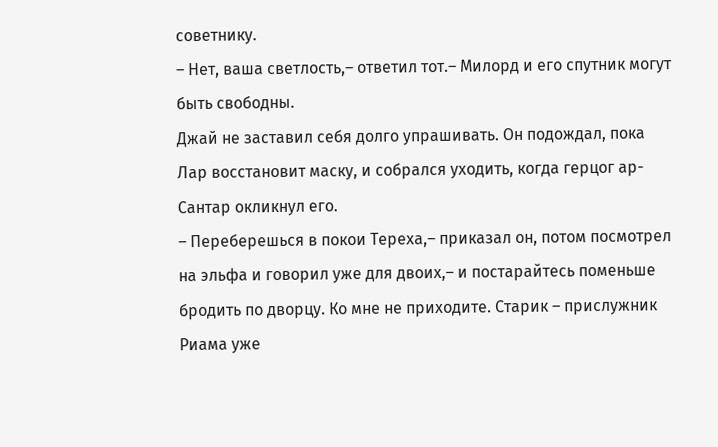советнику.
– Нет, ваша светлость,– ответил тот.– Милорд и его спутник могут быть свободны.
Джай не заставил себя долго упрашивать. Он подождал, пока Лар восстановит маску, и собрался уходить, когда герцог ар-Сантар окликнул его.
– Переберешься в покои Тереха,– приказал он, потом посмотрел на эльфа и говорил уже для двоих,– и постарайтесь поменьше бродить по дворцу. Ко мне не приходите. Старик – прислужник Риама уже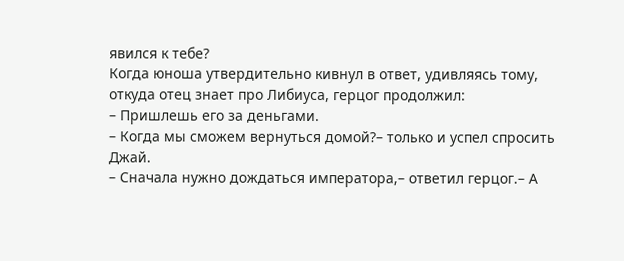явился к тебе?
Когда юноша утвердительно кивнул в ответ, удивляясь тому, откуда отец знает про Либиуса, герцог продолжил:
– Пришлешь его за деньгами.
– Когда мы сможем вернуться домой?– только и успел спросить Джай.
– Сначала нужно дождаться императора,– ответил герцог.– А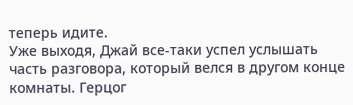теперь идите.
Уже выходя, Джай все-таки успел услышать часть разговора, который велся в другом конце комнаты. Герцог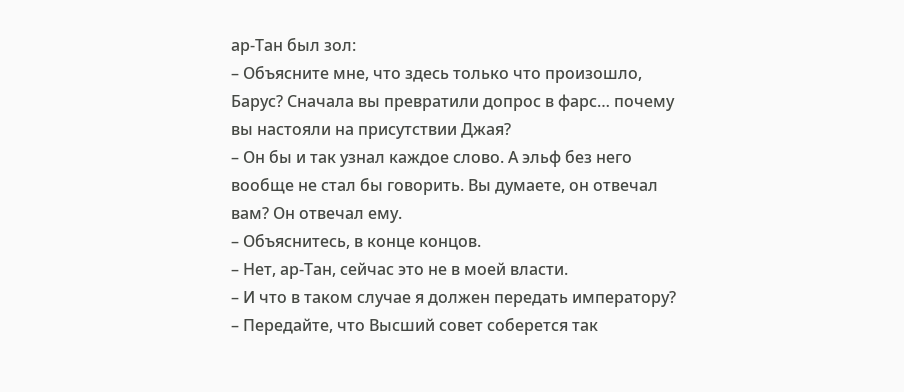ар-Тан был зол:
– Объясните мне, что здесь только что произошло, Барус? Сначала вы превратили допрос в фарс… почему вы настояли на присутствии Джая?
– Он бы и так узнал каждое слово. А эльф без него вообще не стал бы говорить. Вы думаете, он отвечал вам? Он отвечал ему.
– Объяснитесь, в конце концов.
– Нет, ар-Тан, сейчас это не в моей власти.
– И что в таком случае я должен передать императору?
– Передайте, что Высший совет соберется так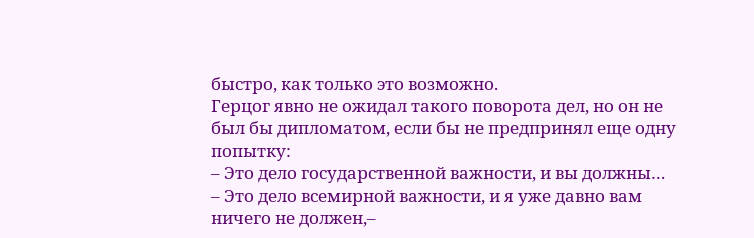быстро, как только это возможно.
Герцог явно не ожидал такого поворота дел, но он не был бы дипломатом, если бы не предпринял еще одну попытку:
– Это дело государственной важности, и вы должны…
– Это дело всемирной важности, и я уже давно вам ничего не должен,–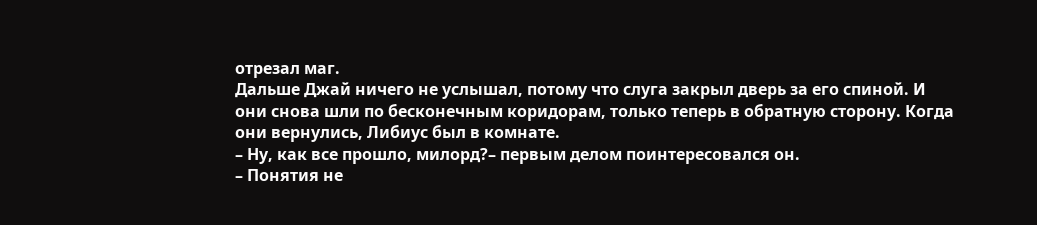отрезал маг.
Дальше Джай ничего не услышал, потому что слуга закрыл дверь за его спиной. И они снова шли по бесконечным коридорам, только теперь в обратную сторону. Когда они вернулись, Либиус был в комнате.
– Ну, как все прошло, милорд?– первым делом поинтересовался он.
– Понятия не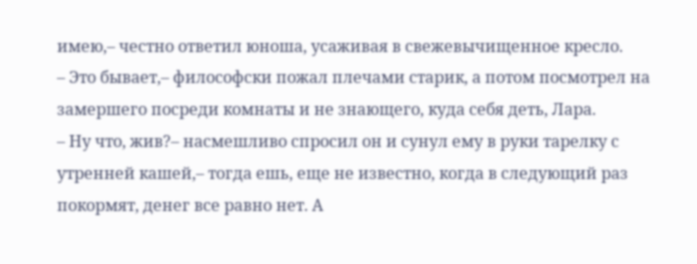имею,– честно ответил юноша, усаживая в свежевычищенное кресло.
– Это бывает,– философски пожал плечами старик, а потом посмотрел на замершего посреди комнаты и не знающего, куда себя деть, Лара.
– Ну что, жив?– насмешливо спросил он и сунул ему в руки тарелку с утренней кашей,– тогда ешь, еще не известно, когда в следующий раз покормят, денег все равно нет. А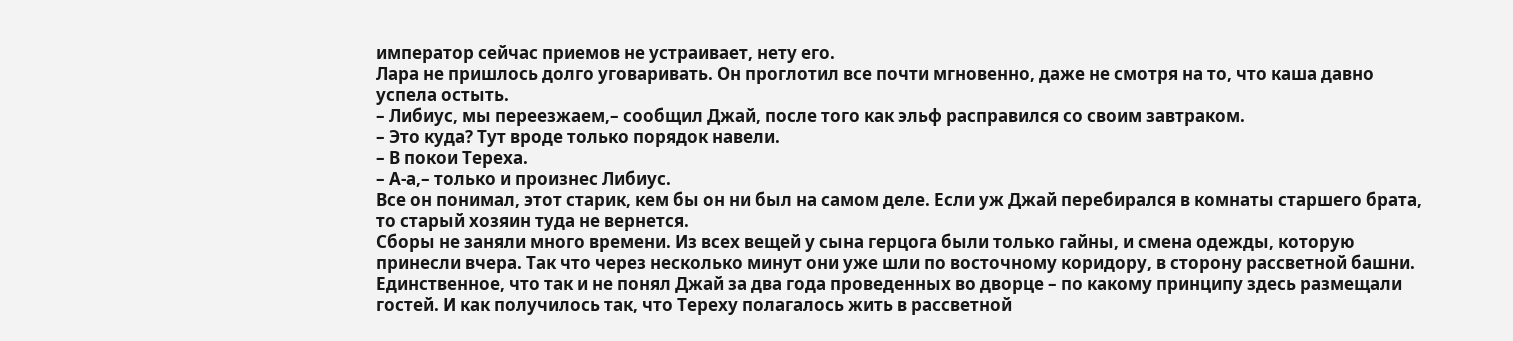император сейчас приемов не устраивает, нету его.
Лара не пришлось долго уговаривать. Он проглотил все почти мгновенно, даже не смотря на то, что каша давно успела остыть.
– Либиус, мы переезжаем,– сообщил Джай, после того как эльф расправился со своим завтраком.
– Это куда? Тут вроде только порядок навели.
– В покои Тереха.
– А-а,– только и произнес Либиус.
Все он понимал, этот старик, кем бы он ни был на самом деле. Если уж Джай перебирался в комнаты старшего брата, то старый хозяин туда не вернется.
Сборы не заняли много времени. Из всех вещей у сына герцога были только гайны, и смена одежды, которую принесли вчера. Так что через несколько минут они уже шли по восточному коридору, в сторону рассветной башни.
Единственное, что так и не понял Джай за два года проведенных во дворце – по какому принципу здесь размещали гостей. И как получилось так, что Тереху полагалось жить в рассветной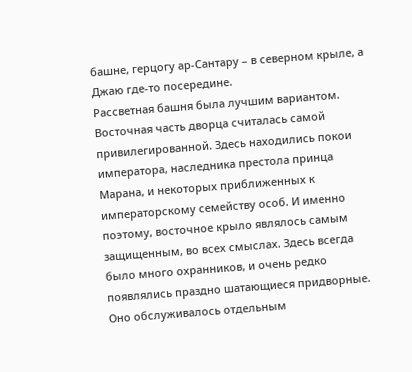башне, герцогу ар-Сантару – в северном крыле, а Джаю где-то посередине.
Рассветная башня была лучшим вариантом. Восточная часть дворца считалась самой привилегированной. Здесь находились покои императора, наследника престола принца Марана, и некоторых приближенных к императорскому семейству особ. И именно поэтому, восточное крыло являлось самым защищенным, во всех смыслах. Здесь всегда было много охранников, и очень редко появлялись праздно шатающиеся придворные. Оно обслуживалось отдельным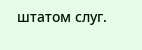штатом слуг.